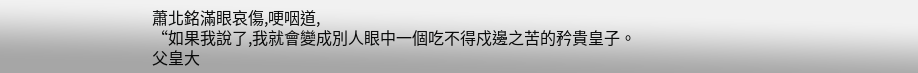蕭北銘滿眼哀傷,哽咽道,
“如果我說了,我就會變成別人眼中一個吃不得戍邊之苦的矜貴皇子。
父皇大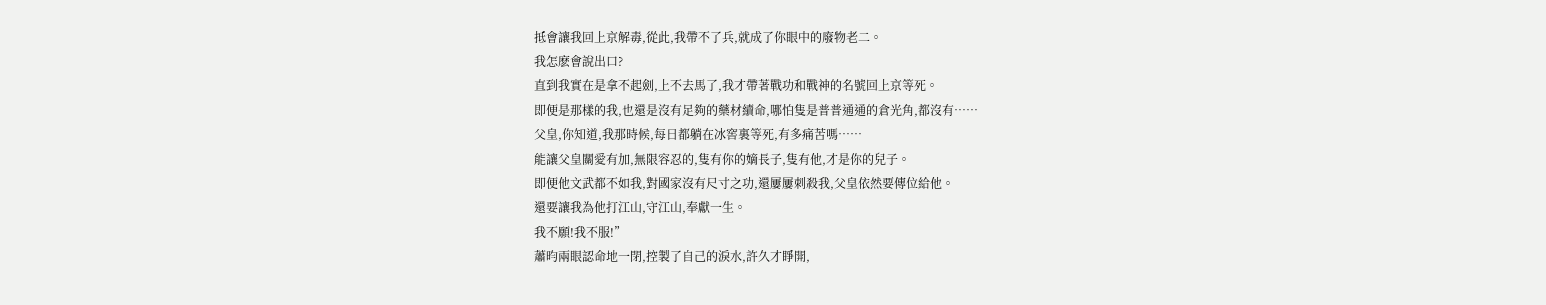抵會讓我回上京解毒,從此,我帶不了兵,就成了你眼中的廢物老二。
我怎麽會說出口?
直到我實在是拿不起劍,上不去馬了,我才帶著戰功和戰神的名號回上京等死。
即便是那樣的我,也還是沒有足夠的藥材續命,哪怕隻是普普通通的倉光角,都沒有……
父皇,你知道,我那時候,每日都躺在冰窖裏等死,有多痛苦嗎……
能讓父皇關愛有加,無限容忍的,隻有你的嫡長子,隻有他,才是你的兒子。
即便他文武都不如我,對國家沒有尺寸之功,還屢屢刺殺我,父皇依然要傳位給他。
還要讓我為他打江山,守江山,奉獻一生。
我不願!我不服!”
蕭昀兩眼認命地一閉,控製了自己的淚水,許久才睜開,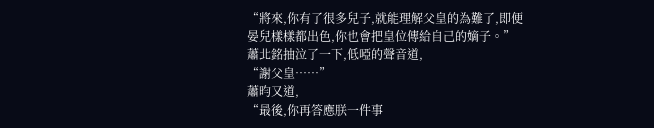“將來,你有了很多兒子,就能理解父皇的為難了,即便晏兒樣樣都出色,你也會把皇位傳給自己的嫡子。”
蕭北銘抽泣了一下,低啞的聲音道,
“謝父皇……”
蕭昀又道,
“最後,你再答應朕一件事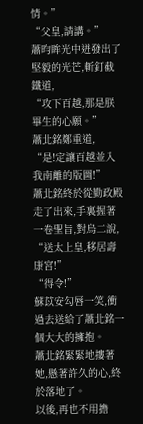情。”
“父皇,請講。”
蕭昀眸光中迸發出了堅毅的光芒,斬釘截鐵道,
“攻下百越,那是朕畢生的心願。”
蕭北銘鄭重道,
“是!定讓百越並入我南離的版圖!”
蕭北銘終於從勤政殿走了出來,手裏握著一卷聖旨,對烏二說,
“送太上皇,移居壽康宮!”
“得令!”
蘇苡安勾唇一笑,衝過去送給了蕭北銘一個大大的擁抱。
蕭北銘緊緊地摟著她,懸著許久的心,終於落地了。
以後,再也不用擔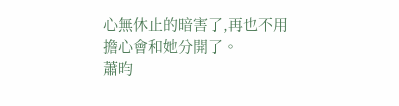心無休止的暗害了,再也不用擔心會和她分開了。
蕭昀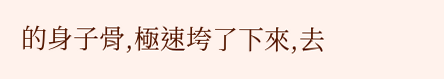的身子骨,極速垮了下來,去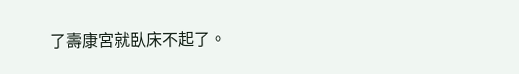了壽康宮就臥床不起了。